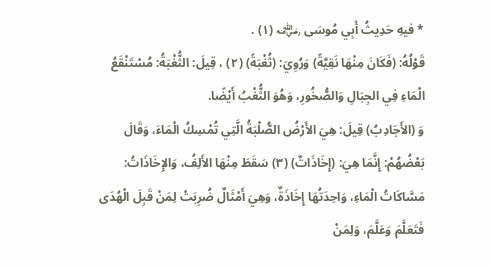* فيهِ حَدِيثُ أَبِي مُوسَى ﵁ (١) .
قَوْلُهُ: (فَكَانَ مِنْهَا نَقِيَّةً) وَرُوِيَ: (ثُغْبَةً) (٢) ، قِيلَ: الثُّغْبَةُ: مُسْتَنْقَعُ الْمَاءِ فِي الجِبَالِ وَالصُّخُورِ، وَهُوَ الثُّغْبُ أَيْضًا.
وَ (الأَجَادِبُ) قِيلَ: هِيَ الأَرْضُ الصُّلْبَةُ الَّتِي تُمْسِكُ الْمَاءَ، وَقَالَ بَعْضُهُمْ: إِنَّمَا هِيَ: (إِخَاذَاتٌ) (٣) سَقَطَ مِنْهَا الأَلِفُ، وَالإِخَاذَاتُ: مَسَّاكَاتُ الْمَاءِ، وَاحِدَتُهَا إِخَاذَةٌ، وَهِيَ أَمْثَالٌ ضُرِبَتْ لِمَنْ قَبِلَ الْهُدَى فَتَعَلَّمَ وَعَلَّمَ، وَلِمَنْ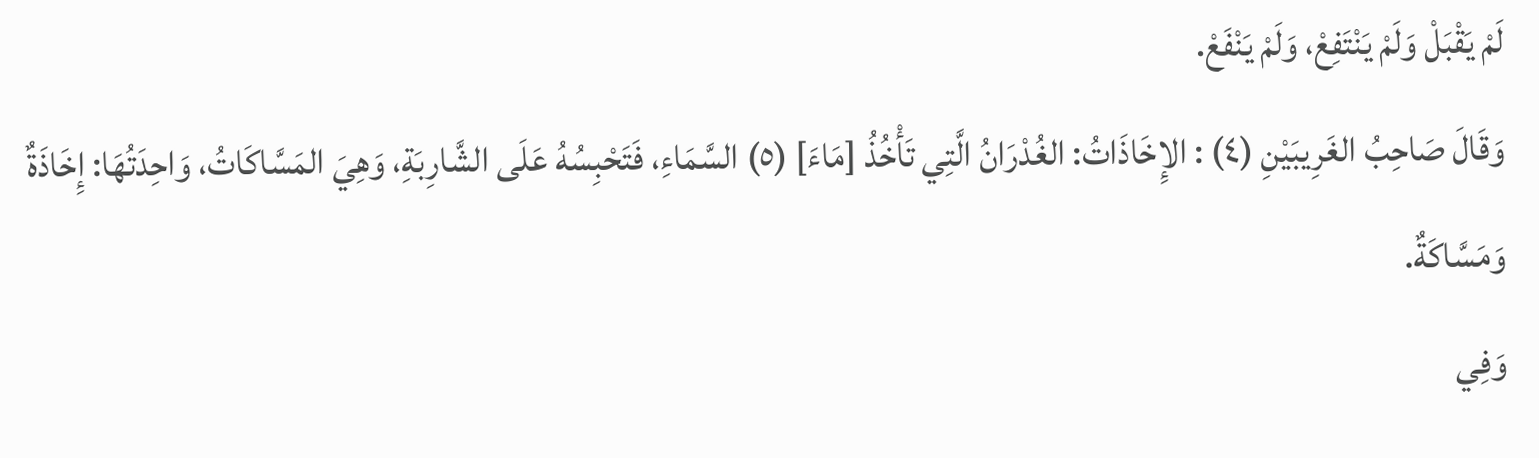لَمْ يَقْبَلْ وَلَمْ يَنْتَفِعْ، وَلَمْ يَنْفَعْ.
وَقَالَ صَاحِبُ الغَرِيبَيْنِ (٤) : الإِخَاذَاتُ: الغُدْرَانُ الَّتِي تَأْخُذُ [مَاءَ] (٥) السَّمَاءِ، فَتَحْبِسُهُ عَلَى الشَّارِبَةِ، وَهِيَ المَسَّاكَاتُ، وَاحِدَتُهَا: إِخَاذَةٌ وَمَسَّاكَةٌ.
وَفِي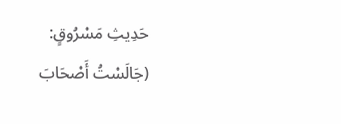حَدِيثِ مَسْرُوقٍ: (جَالَسْتُ أَصْحَابَ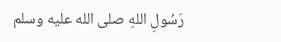رَسُولِ اللهِ صلى الله عليه وسلم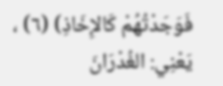فَوَجَدْتُهُمْ كَالإِخَاذِ) (٦) ، يَعْنِي: الغُدْرَانَ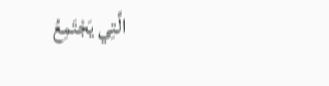الَّتِي يَجْتَمِعُ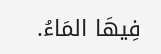فِيهَا المَاءُ.